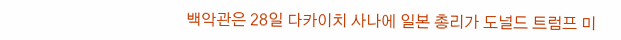백악관은 28일 다카이치 사나에 일본 총리가 도널드 트럼프 미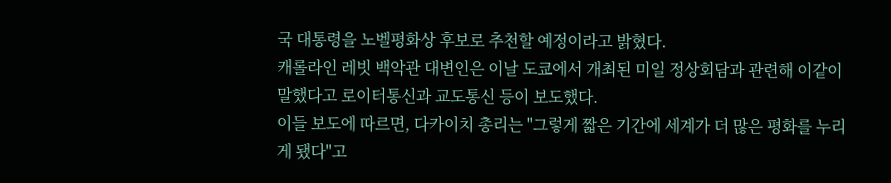국 대통령을 노벨평화상 후보로 추천할 예정이라고 밝혔다.
캐롤라인 레빗 백악관 대변인은 이날 도쿄에서 개최된 미일 정상회담과 관련해 이같이 말했다고 로이터통신과 교도통신 등이 보도했다.
이들 보도에 따르면, 다카이치 총리는 "그렇게 짧은 기간에 세계가 더 많은 평화를 누리게 됐다"고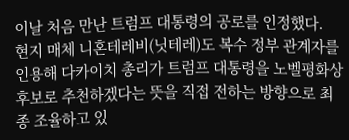이날 처음 만난 트럼프 대통령의 공로를 인정했다.
현지 매체 니혼테레비(닛테레)도 복수 정부 관계자를 인용해 다카이치 총리가 트럼프 대통령을 노벨평화상 후보로 추천하겠다는 뜻을 직접 전하는 방향으로 최종 조율하고 있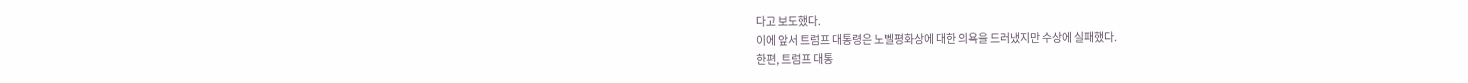다고 보도했다.
이에 앞서 트럼프 대통령은 노벨평화상에 대한 의욕을 드러냈지만 수상에 실패했다.
한편, 트럼프 대통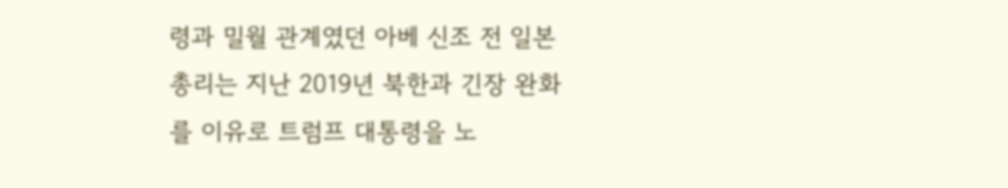령과 밀월 관계였던 아베 신조 전 일본 총리는 지난 2019년 북한과 긴장 완화를 이유로 트럼프 대통령을 노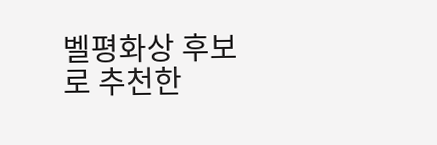벨평화상 후보로 추천한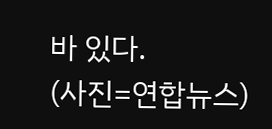바 있다.
(사진=연합뉴스)